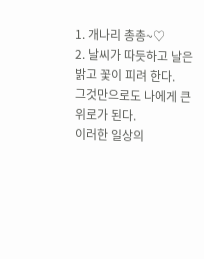1. 개나리 총총~♡
2. 날씨가 따듯하고 날은 밝고 꽃이 피려 한다.
그것만으로도 나에게 큰 위로가 된다.
이러한 일상의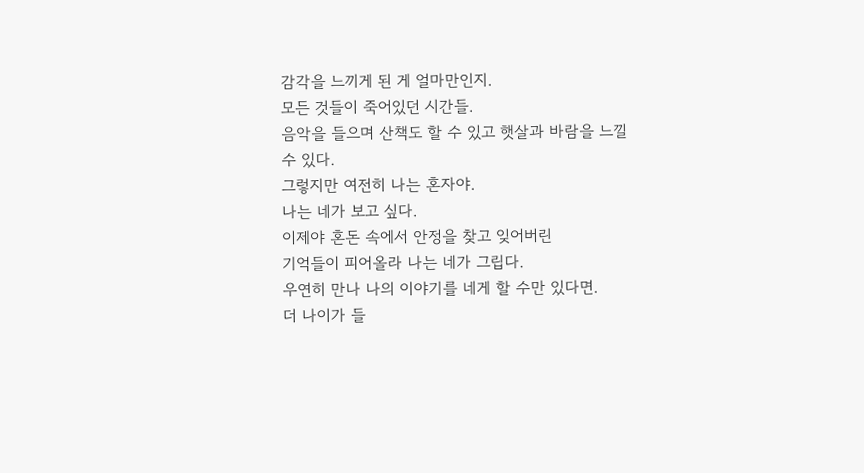감각을 느끼게 된 게 얼마만인지.
모든 것들이 죽어있던 시간들.
음악을 들으며 산책도 할 수 있고 햇살과 바람을 느낄 수 있다.
그렇지만 여전히 나는 혼자야.
나는 네가 보고 싶다.
이제야 혼돈 속에서 안정을 찾고 잊어버린
기억들이 피어올라 나는 네가 그립다.
우연히 만나 나의 이야기를 네게 할 수만 있다면.
더 나이가 들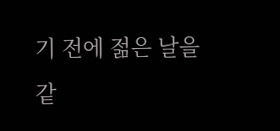기 전에 젊은 날을 같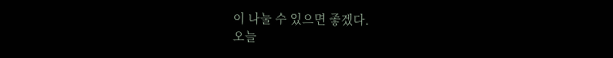이 나눌 수 있으면 좋겠다.
오늘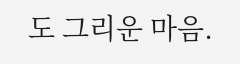도 그리운 마음.